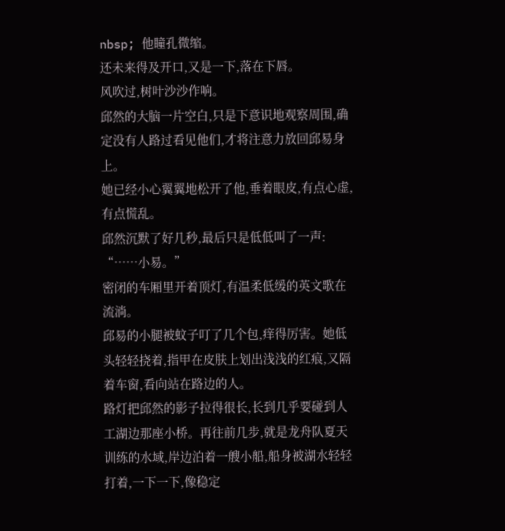nbsp; 他瞳孔微缩。
还未来得及开口,又是一下,落在下唇。
风吹过,树叶沙沙作响。
邱然的大脑一片空白,只是下意识地观察周围,确定没有人路过看见他们,才将注意力放回邱易身上。
她已经小心翼翼地松开了他,垂着眼皮,有点心虚,有点慌乱。
邱然沉默了好几秒,最后只是低低叫了一声:
“……小易。”
密闭的车厢里开着顶灯,有温柔低缓的英文歌在流淌。
邱易的小腿被蚊子叮了几个包,痒得厉害。她低头轻轻挠着,指甲在皮肤上划出浅浅的红痕,又隔着车窗,看向站在路边的人。
路灯把邱然的影子拉得很长,长到几乎要碰到人工湖边那座小桥。再往前几步,就是龙舟队夏天训练的水域,岸边泊着一艘小船,船身被湖水轻轻打着,一下一下,像稳定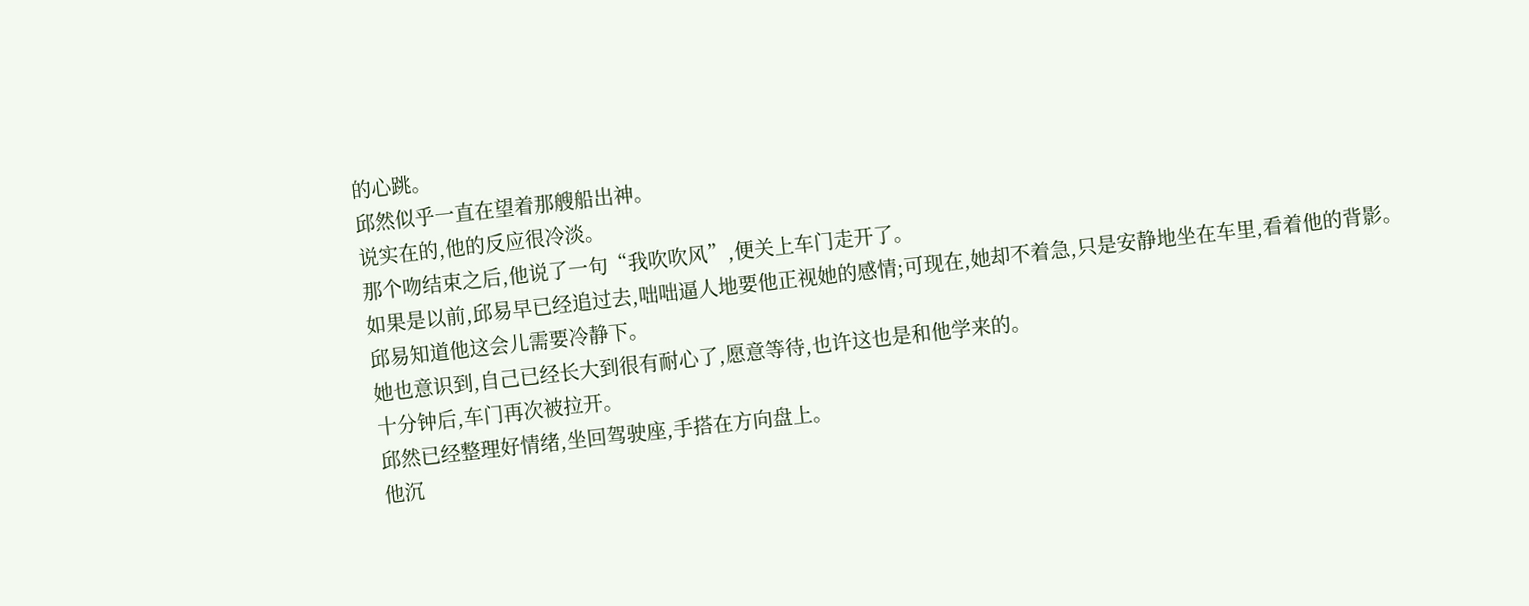的心跳。
邱然似乎一直在望着那艘船出神。
说实在的,他的反应很冷淡。
那个吻结束之后,他说了一句“我吹吹风”,便关上车门走开了。
如果是以前,邱易早已经追过去,咄咄逼人地要他正视她的感情;可现在,她却不着急,只是安静地坐在车里,看着他的背影。
邱易知道他这会儿需要冷静下。
她也意识到,自己已经长大到很有耐心了,愿意等待,也许这也是和他学来的。
十分钟后,车门再次被拉开。
邱然已经整理好情绪,坐回驾驶座,手搭在方向盘上。
他沉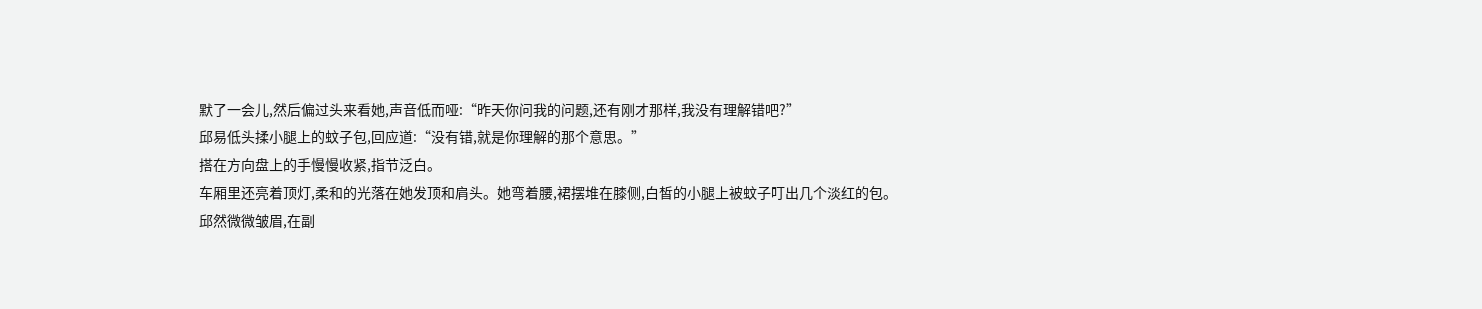默了一会儿,然后偏过头来看她,声音低而哑:“昨天你问我的问题,还有刚才那样,我没有理解错吧?”
邱易低头揉小腿上的蚊子包,回应道:“没有错,就是你理解的那个意思。”
搭在方向盘上的手慢慢收紧,指节泛白。
车厢里还亮着顶灯,柔和的光落在她发顶和肩头。她弯着腰,裙摆堆在膝侧,白皙的小腿上被蚊子叮出几个淡红的包。
邱然微微皱眉,在副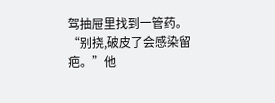驾抽屉里找到一管药。
“别挠,破皮了会感染留疤。”他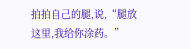拍拍自己的腿,说,“腿放这里,我给你涂药。”